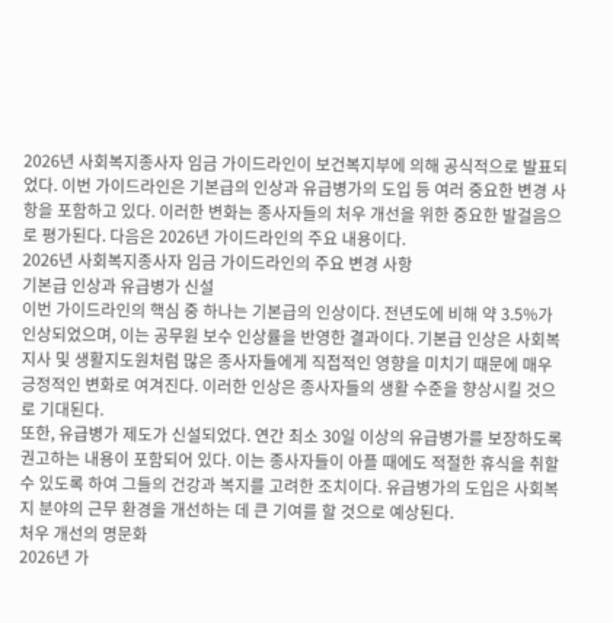2026년 사회복지종사자 임금 가이드라인이 보건복지부에 의해 공식적으로 발표되었다. 이번 가이드라인은 기본급의 인상과 유급병가의 도입 등 여러 중요한 변경 사항을 포함하고 있다. 이러한 변화는 종사자들의 처우 개선을 위한 중요한 발걸음으로 평가된다. 다음은 2026년 가이드라인의 주요 내용이다.
2026년 사회복지종사자 임금 가이드라인의 주요 변경 사항
기본급 인상과 유급병가 신설
이번 가이드라인의 핵심 중 하나는 기본급의 인상이다. 전년도에 비해 약 3.5%가 인상되었으며, 이는 공무원 보수 인상률을 반영한 결과이다. 기본급 인상은 사회복지사 및 생활지도원처럼 많은 종사자들에게 직접적인 영향을 미치기 때문에 매우 긍정적인 변화로 여겨진다. 이러한 인상은 종사자들의 생활 수준을 향상시킬 것으로 기대된다.
또한, 유급병가 제도가 신설되었다. 연간 최소 30일 이상의 유급병가를 보장하도록 권고하는 내용이 포함되어 있다. 이는 종사자들이 아플 때에도 적절한 휴식을 취할 수 있도록 하여 그들의 건강과 복지를 고려한 조치이다. 유급병가의 도입은 사회복지 분야의 근무 환경을 개선하는 데 큰 기여를 할 것으로 예상된다.
처우 개선의 명문화
2026년 가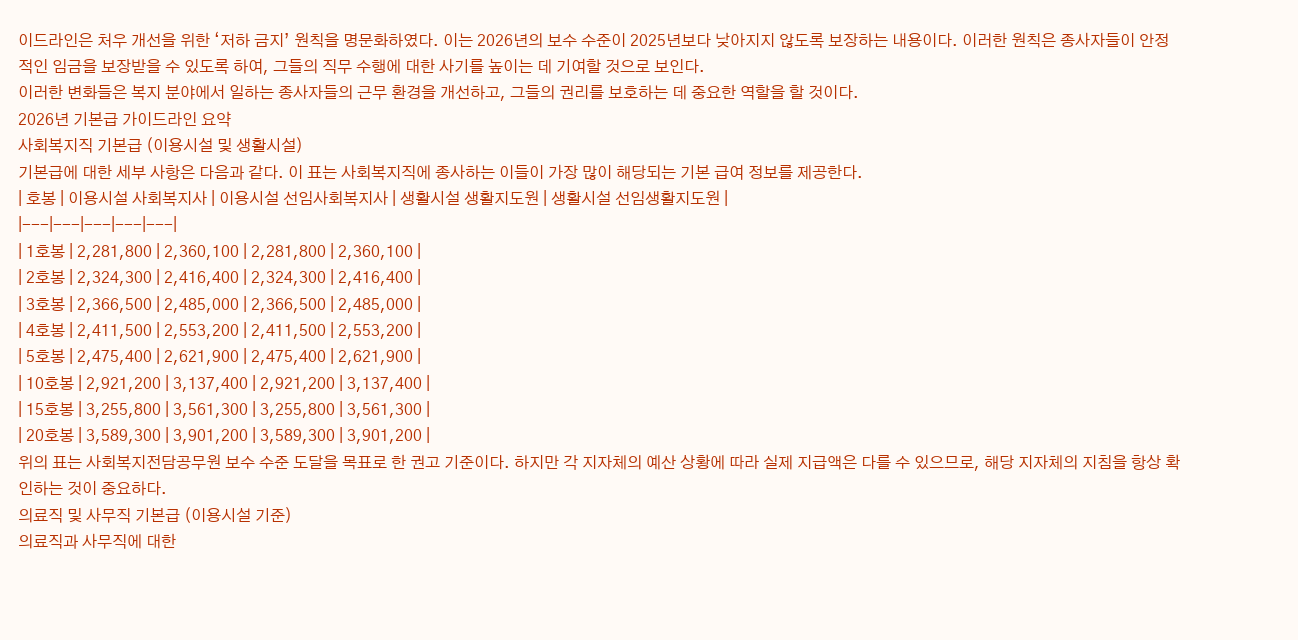이드라인은 처우 개선을 위한 ‘저하 금지’ 원칙을 명문화하였다. 이는 2026년의 보수 수준이 2025년보다 낮아지지 않도록 보장하는 내용이다. 이러한 원칙은 종사자들이 안정적인 임금을 보장받을 수 있도록 하여, 그들의 직무 수행에 대한 사기를 높이는 데 기여할 것으로 보인다.
이러한 변화들은 복지 분야에서 일하는 종사자들의 근무 환경을 개선하고, 그들의 권리를 보호하는 데 중요한 역할을 할 것이다.
2026년 기본급 가이드라인 요약
사회복지직 기본급 (이용시설 및 생활시설)
기본급에 대한 세부 사항은 다음과 같다. 이 표는 사회복지직에 종사하는 이들이 가장 많이 해당되는 기본 급여 정보를 제공한다.
| 호봉 | 이용시설 사회복지사 | 이용시설 선임사회복지사 | 생활시설 생활지도원 | 생활시설 선임생활지도원 |
|---|---|---|---|---|
| 1호봉 | 2,281,800 | 2,360,100 | 2,281,800 | 2,360,100 |
| 2호봉 | 2,324,300 | 2,416,400 | 2,324,300 | 2,416,400 |
| 3호봉 | 2,366,500 | 2,485,000 | 2,366,500 | 2,485,000 |
| 4호봉 | 2,411,500 | 2,553,200 | 2,411,500 | 2,553,200 |
| 5호봉 | 2,475,400 | 2,621,900 | 2,475,400 | 2,621,900 |
| 10호봉 | 2,921,200 | 3,137,400 | 2,921,200 | 3,137,400 |
| 15호봉 | 3,255,800 | 3,561,300 | 3,255,800 | 3,561,300 |
| 20호봉 | 3,589,300 | 3,901,200 | 3,589,300 | 3,901,200 |
위의 표는 사회복지전담공무원 보수 수준 도달을 목표로 한 권고 기준이다. 하지만 각 지자체의 예산 상황에 따라 실제 지급액은 다를 수 있으므로, 해당 지자체의 지침을 항상 확인하는 것이 중요하다.
의료직 및 사무직 기본급 (이용시설 기준)
의료직과 사무직에 대한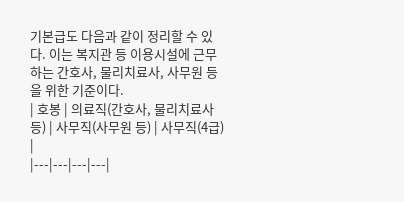기본급도 다음과 같이 정리할 수 있다. 이는 복지관 등 이용시설에 근무하는 간호사, 물리치료사, 사무원 등을 위한 기준이다.
| 호봉 | 의료직(간호사, 물리치료사 등) | 사무직(사무원 등) | 사무직(4급) |
|---|---|---|---|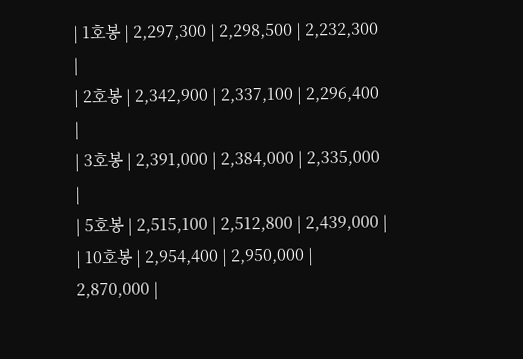| 1호봉 | 2,297,300 | 2,298,500 | 2,232,300 |
| 2호봉 | 2,342,900 | 2,337,100 | 2,296,400 |
| 3호봉 | 2,391,000 | 2,384,000 | 2,335,000 |
| 5호봉 | 2,515,100 | 2,512,800 | 2,439,000 |
| 10호봉 | 2,954,400 | 2,950,000 | 2,870,000 |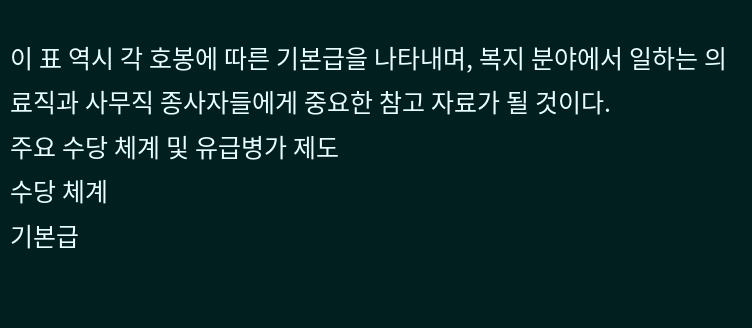이 표 역시 각 호봉에 따른 기본급을 나타내며, 복지 분야에서 일하는 의료직과 사무직 종사자들에게 중요한 참고 자료가 될 것이다.
주요 수당 체계 및 유급병가 제도
수당 체계
기본급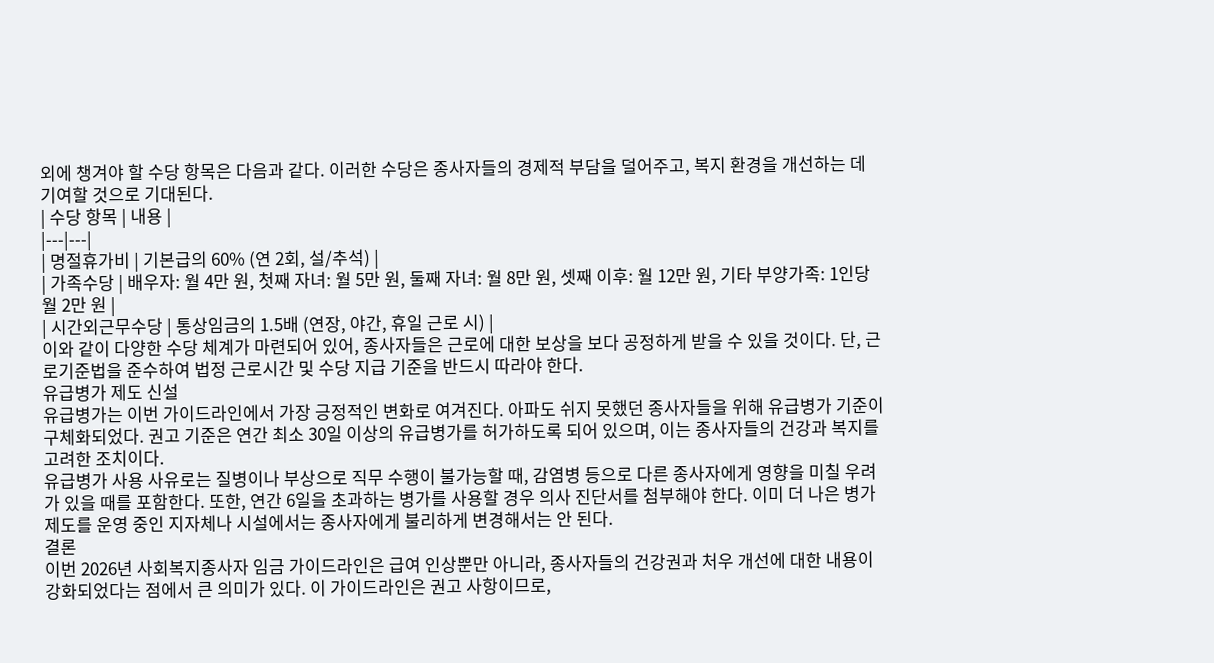외에 챙겨야 할 수당 항목은 다음과 같다. 이러한 수당은 종사자들의 경제적 부담을 덜어주고, 복지 환경을 개선하는 데 기여할 것으로 기대된다.
| 수당 항목 | 내용 |
|---|---|
| 명절휴가비 | 기본급의 60% (연 2회, 설/추석) |
| 가족수당 | 배우자: 월 4만 원, 첫째 자녀: 월 5만 원, 둘째 자녀: 월 8만 원, 셋째 이후: 월 12만 원, 기타 부양가족: 1인당 월 2만 원 |
| 시간외근무수당 | 통상임금의 1.5배 (연장, 야간, 휴일 근로 시) |
이와 같이 다양한 수당 체계가 마련되어 있어, 종사자들은 근로에 대한 보상을 보다 공정하게 받을 수 있을 것이다. 단, 근로기준법을 준수하여 법정 근로시간 및 수당 지급 기준을 반드시 따라야 한다.
유급병가 제도 신설
유급병가는 이번 가이드라인에서 가장 긍정적인 변화로 여겨진다. 아파도 쉬지 못했던 종사자들을 위해 유급병가 기준이 구체화되었다. 권고 기준은 연간 최소 30일 이상의 유급병가를 허가하도록 되어 있으며, 이는 종사자들의 건강과 복지를 고려한 조치이다.
유급병가 사용 사유로는 질병이나 부상으로 직무 수행이 불가능할 때, 감염병 등으로 다른 종사자에게 영향을 미칠 우려가 있을 때를 포함한다. 또한, 연간 6일을 초과하는 병가를 사용할 경우 의사 진단서를 첨부해야 한다. 이미 더 나은 병가 제도를 운영 중인 지자체나 시설에서는 종사자에게 불리하게 변경해서는 안 된다.
결론
이번 2026년 사회복지종사자 임금 가이드라인은 급여 인상뿐만 아니라, 종사자들의 건강권과 처우 개선에 대한 내용이 강화되었다는 점에서 큰 의미가 있다. 이 가이드라인은 권고 사항이므로,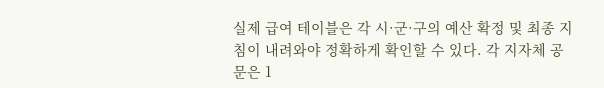실제 급여 테이블은 각 시·군·구의 예산 확정 및 최종 지침이 내려와야 정확하게 확인할 수 있다. 각 지자체 공문은 1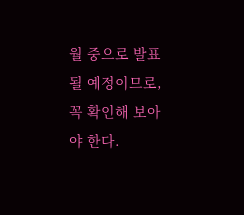월 중으로 발표될 예정이므로, 꼭 확인해 보아야 한다.